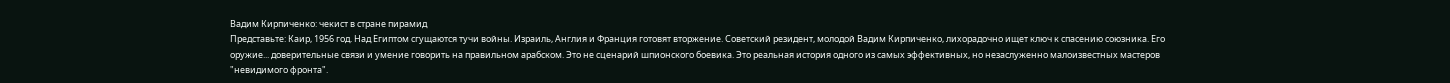Вадим Кирпиченко: чекист в стране пирамид
Представьте: Каир, 1956 год. Над Египтом сгущаются тучи войны. Израиль, Англия и Франция готовят вторжение. Советский резидент, молодой Вадим Кирпиченко, лихорадочно ищет ключ к спасению союзника. Его оружие... доверительные связи и умение говорить на правильном арабском. Это не сценарий шпионского боевика. Это реальная история одного из самых эффективных, но незаслуженно малоизвестных мастеров "невидимого фронта".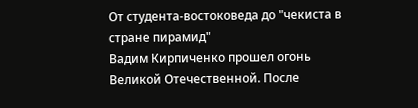От студента-востоковеда до "чекиста в стране пирамид"
Вадим Кирпиченко прошел огонь Великой Отечественной. После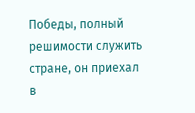Победы, полный решимости служить стране, он приехал в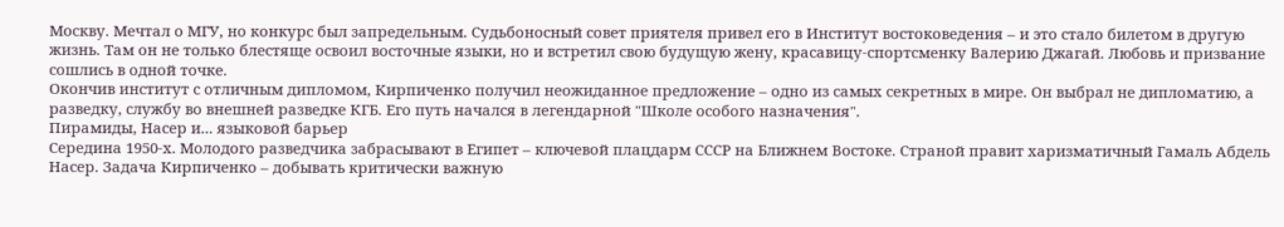Москву. Мечтал о МГУ, но конкурс был запредельным. Судьбоносный совет приятеля привел его в Институт востоковедения – и это стало билетом в другую жизнь. Там он не только блестяще освоил восточные языки, но и встретил свою будущую жену, красавицу-спортсменку Валерию Джагай. Любовь и призвание сошлись в одной точке.
Окончив институт с отличным дипломом, Кирпиченко получил неожиданное предложение – одно из самых секретных в мире. Он выбрал не дипломатию, а разведку, службу во внешней разведке КГБ. Его путь начался в легендарной "Школе особого назначения".
Пирамиды, Насер и... языковой барьер
Середина 1950-х. Молодого разведчика забрасывают в Египет – ключевой плацдарм СССР на Ближнем Востоке. Страной правит харизматичный Гамаль Абдель Насер. Задача Кирпиченко – добывать критически важную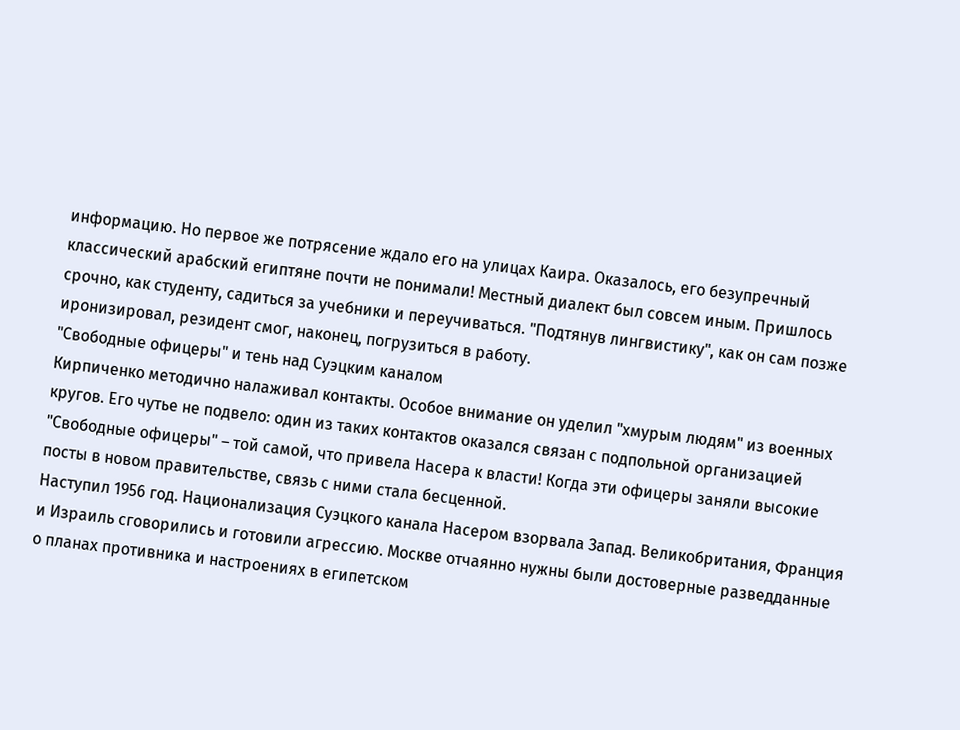информацию. Но первое же потрясение ждало его на улицах Каира. Оказалось, его безупречный классический арабский египтяне почти не понимали! Местный диалект был совсем иным. Пришлось срочно, как студенту, садиться за учебники и переучиваться. "Подтянув лингвистику", как он сам позже иронизировал, резидент смог, наконец, погрузиться в работу.
"Свободные офицеры" и тень над Суэцким каналом
Кирпиченко методично налаживал контакты. Особое внимание он уделил "хмурым людям" из военных кругов. Его чутье не подвело: один из таких контактов оказался связан с подпольной организацией "Свободные офицеры" – той самой, что привела Насера к власти! Когда эти офицеры заняли высокие посты в новом правительстве, связь с ними стала бесценной.
Наступил 1956 год. Национализация Суэцкого канала Насером взорвала Запад. Великобритания, Франция и Израиль сговорились и готовили агрессию. Москве отчаянно нужны были достоверные разведданные о планах противника и настроениях в египетском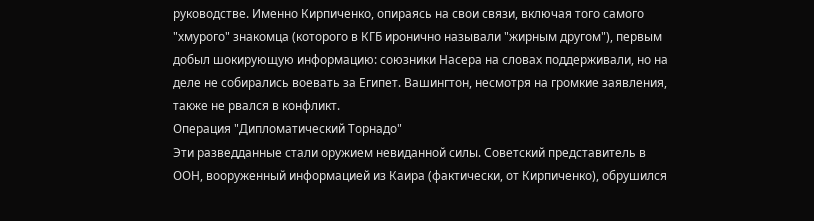руководстве. Именно Кирпиченко, опираясь на свои связи, включая того самого "хмурого" знакомца (которого в КГБ иронично называли "жирным другом"), первым добыл шокирующую информацию: союзники Насера на словах поддерживали, но на деле не собирались воевать за Египет. Вашингтон, несмотря на громкие заявления, также не рвался в конфликт.
Операция "Дипломатический Торнадо"
Эти разведданные стали оружием невиданной силы. Советский представитель в ООН, вооруженный информацией из Каира (фактически, от Кирпиченко), обрушился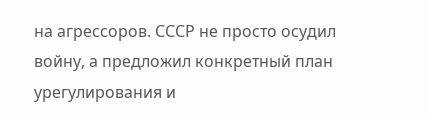на агрессоров. СССР не просто осудил войну, а предложил конкретный план урегулирования и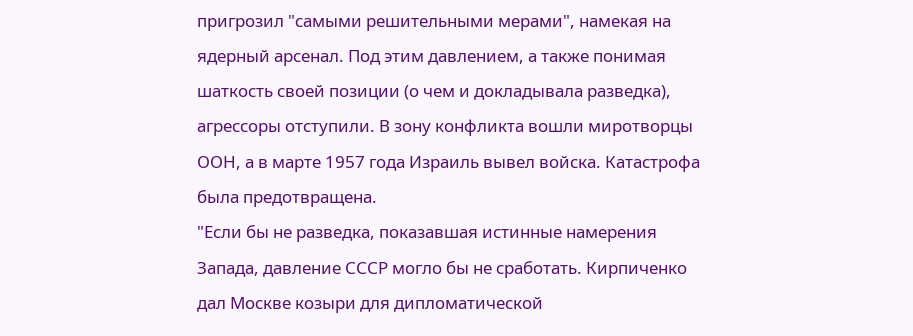пригрозил "самыми решительными мерами", намекая на ядерный арсенал. Под этим давлением, а также понимая шаткость своей позиции (о чем и докладывала разведка), агрессоры отступили. В зону конфликта вошли миротворцы ООН, а в марте 1957 года Израиль вывел войска. Катастрофа была предотвращена.
"Если бы не разведка, показавшая истинные намерения Запада, давление СССР могло бы не сработать. Кирпиченко дал Москве козыри для дипломатической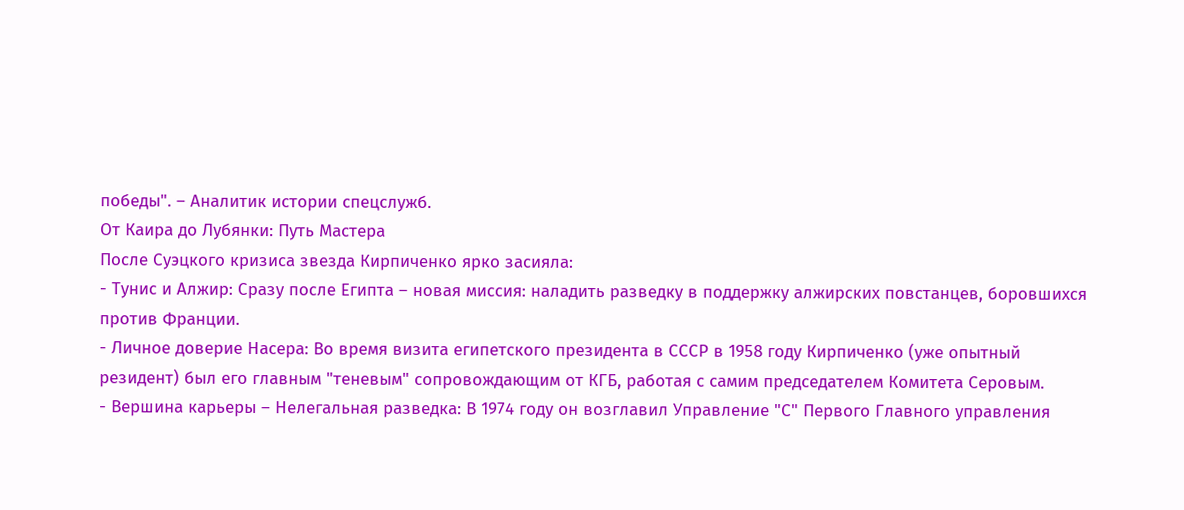победы". – Аналитик истории спецслужб.
От Каира до Лубянки: Путь Мастера
После Суэцкого кризиса звезда Кирпиченко ярко засияла:
- Тунис и Алжир: Сразу после Египта – новая миссия: наладить разведку в поддержку алжирских повстанцев, боровшихся против Франции.
- Личное доверие Насера: Во время визита египетского президента в СССР в 1958 году Кирпиченко (уже опытный резидент) был его главным "теневым" сопровождающим от КГБ, работая с самим председателем Комитета Серовым.
- Вершина карьеры – Нелегальная разведка: В 1974 году он возглавил Управление "С" Первого Главного управления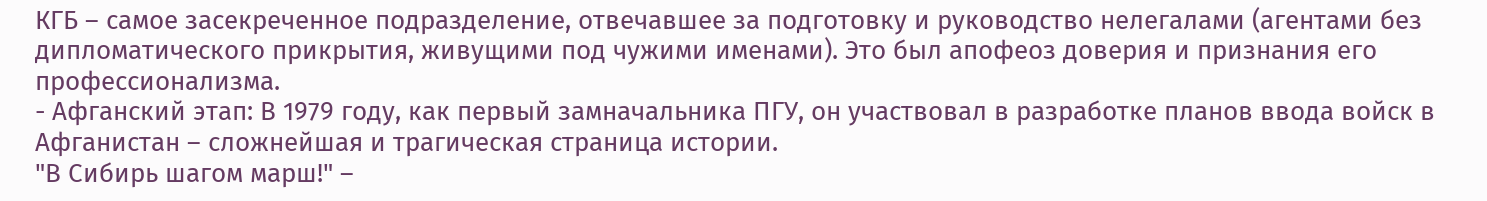КГБ – самое засекреченное подразделение, отвечавшее за подготовку и руководство нелегалами (агентами без дипломатического прикрытия, живущими под чужими именами). Это был апофеоз доверия и признания его профессионализма.
- Афганский этап: В 1979 году, как первый замначальника ПГУ, он участвовал в разработке планов ввода войск в Афганистан – сложнейшая и трагическая страница истории.
"В Сибирь шагом марш!" –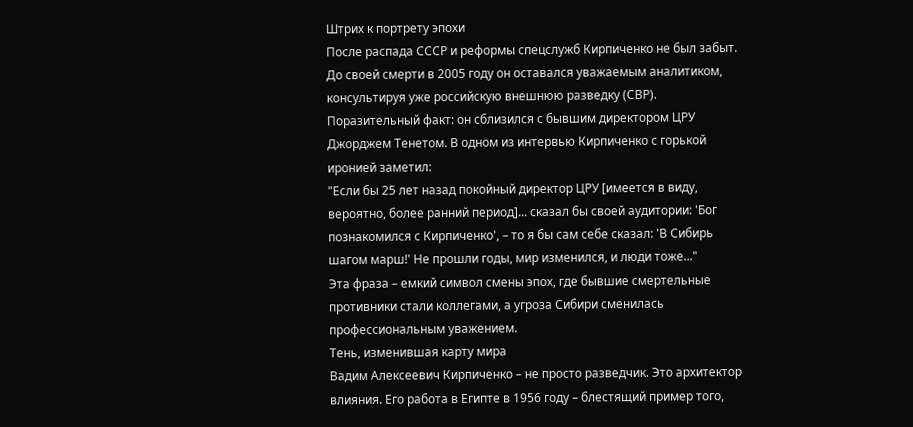Штрих к портрету эпохи
После распада СССР и реформы спецслужб Кирпиченко не был забыт. До своей смерти в 2005 году он оставался уважаемым аналитиком, консультируя уже российскую внешнюю разведку (СВР). Поразительный факт: он сблизился с бывшим директором ЦРУ Джорджем Тенетом. В одном из интервью Кирпиченко с горькой иронией заметил:
"Если бы 25 лет назад покойный директор ЦРУ [имеется в виду, вероятно, более ранний период]... сказал бы своей аудитории: 'Бог познакомился с Кирпиченко', – то я бы сам себе сказал: 'В Сибирь шагом марш!' Не прошли годы, мир изменился, и люди тоже..."
Эта фраза – емкий символ смены эпох, где бывшие смертельные противники стали коллегами, а угроза Сибири сменилась профессиональным уважением.
Тень, изменившая карту мира
Вадим Алексеевич Кирпиченко – не просто разведчик. Это архитектор влияния. Его работа в Египте в 1956 году – блестящий пример того,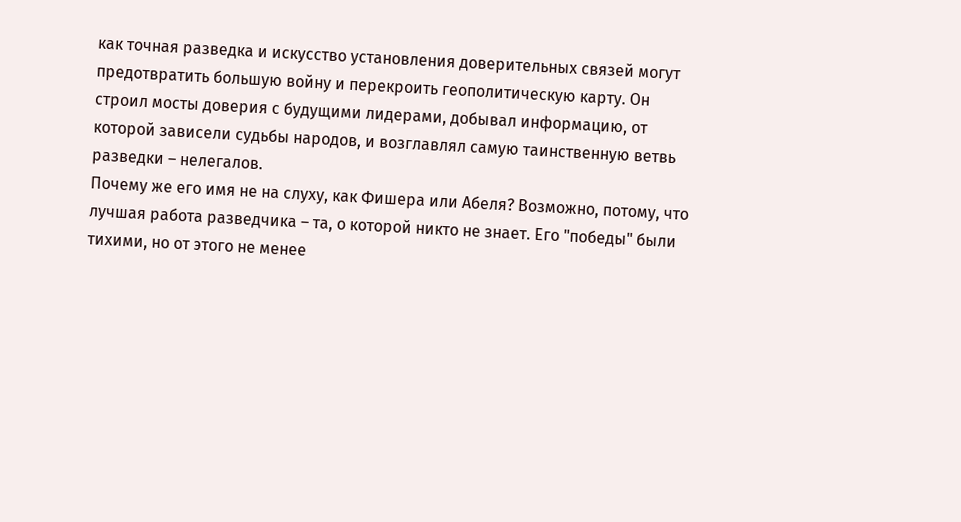как точная разведка и искусство установления доверительных связей могут предотвратить большую войну и перекроить геополитическую карту. Он строил мосты доверия с будущими лидерами, добывал информацию, от которой зависели судьбы народов, и возглавлял самую таинственную ветвь разведки – нелегалов.
Почему же его имя не на слуху, как Фишера или Абеля? Возможно, потому, что лучшая работа разведчика – та, о которой никто не знает. Его "победы" были тихими, но от этого не менее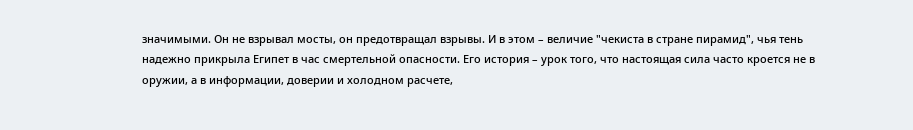значимыми. Он не взрывал мосты, он предотвращал взрывы. И в этом – величие "чекиста в стране пирамид", чья тень надежно прикрыла Египет в час смертельной опасности. Его история – урок того, что настоящая сила часто кроется не в оружии, а в информации, доверии и холодном расчете,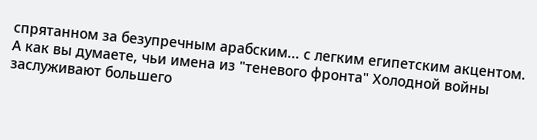спрятанном за безупречным арабским... с легким египетским акцентом.
А как вы думаете, чьи имена из "теневого фронта" Холодной войны заслуживают большего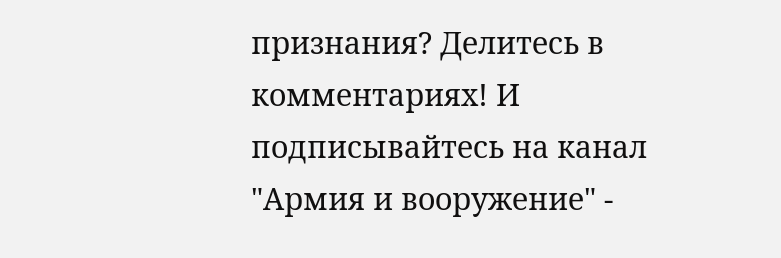признания? Делитесь в комментариях! И подписывайтесь на канал "Армия и вооружение" -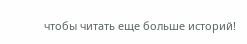чтобы читать еще больше историй!